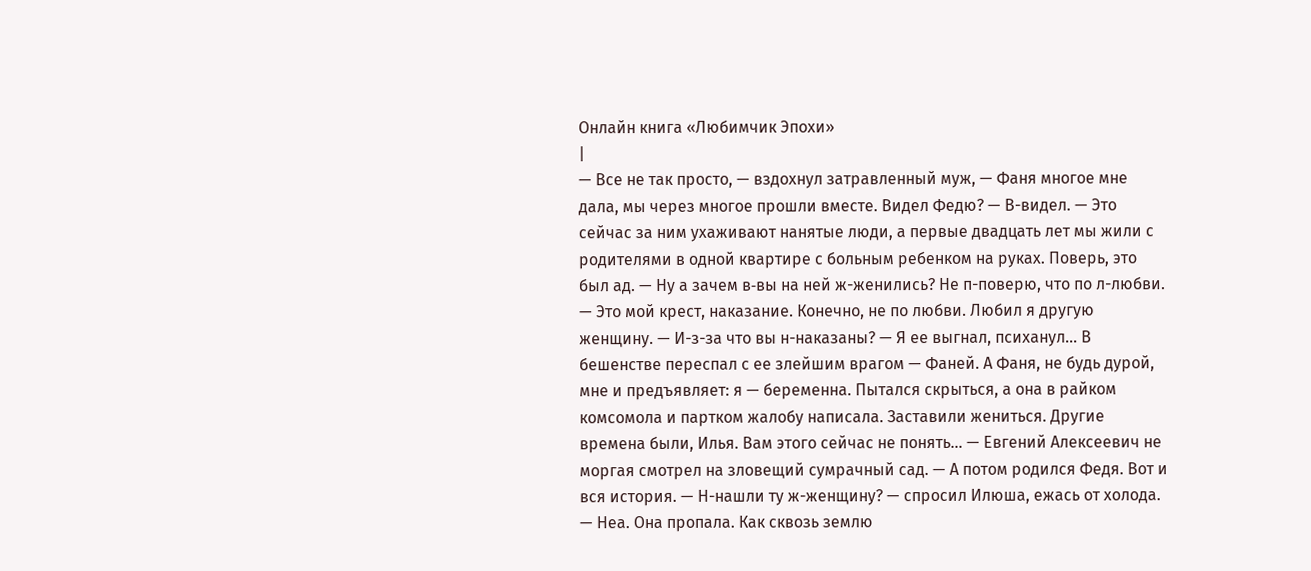Онлайн книга «Любимчик Эпохи»
|
— Все не так просто, — вздохнул затравленный муж, — Фаня многое мне дала, мы через многое прошли вместе. Видел Федю? — В-видел. — Это сейчас за ним ухаживают нанятые люди, а первые двадцать лет мы жили с родителями в одной квартире с больным ребенком на руках. Поверь, это был ад. — Ну а зачем в‐вы на ней ж-женились? Не п-поверю, что по л-любви. — Это мой крест, наказание. Конечно, не по любви. Любил я другую женщину. — И-з-за что вы н-наказаны? — Я ее выгнал, психанул… В бешенстве переспал с ее злейшим врагом — Фаней. А Фаня, не будь дурой, мне и предъявляет: я — беременна. Пытался скрыться, а она в райком комсомола и партком жалобу написала. Заставили жениться. Другие времена были, Илья. Вам этого сейчас не понять… — Евгений Алексеевич не моргая смотрел на зловещий сумрачный сад. — А потом родился Федя. Вот и вся история. — Н-нашли ту ж-женщину? — спросил Илюша, ежась от холода. — Неа. Она пропала. Как сквозь землю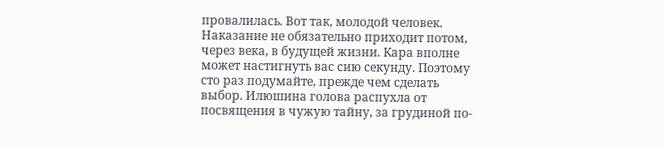провалилась. Вот так, молодой человек. Наказание не обязательно приходит потом, через века, в будущей жизни. Кара вполне может настигнуть вас сию секунду. Поэтому сто раз подумайте, прежде чем сделать выбор. Илюшина голова распухла от посвящения в чужую тайну, за грудиной по-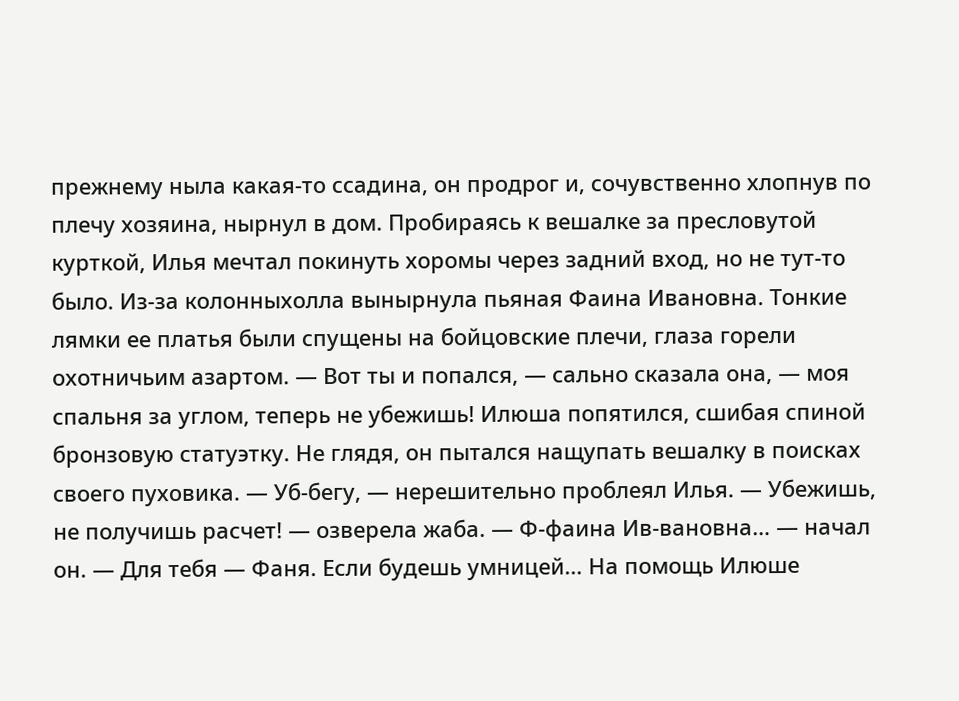прежнему ныла какая-то ссадина, он продрог и, сочувственно хлопнув по плечу хозяина, нырнул в дом. Пробираясь к вешалке за пресловутой курткой, Илья мечтал покинуть хоромы через задний вход, но не тут-то было. Из-за колонныхолла вынырнула пьяная Фаина Ивановна. Тонкие лямки ее платья были спущены на бойцовские плечи, глаза горели охотничьим азартом. — Вот ты и попался, — сально сказала она, — моя спальня за углом, теперь не убежишь! Илюша попятился, сшибая спиной бронзовую статуэтку. Не глядя, он пытался нащупать вешалку в поисках своего пуховика. — Уб-бегу, — нерешительно проблеял Илья. — Убежишь, не получишь расчет! — озверела жаба. — Ф-фаина Ив-вановна… — начал он. — Для тебя — Фаня. Если будешь умницей… На помощь Илюше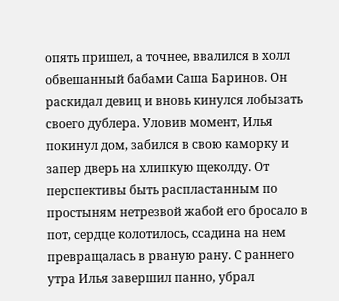опять пришел, а точнее, ввалился в холл обвешанный бабами Саша Баринов. Он раскидал девиц и вновь кинулся лобызать своего дублера. Уловив момент, Илья покинул дом, забился в свою каморку и запер дверь на хлипкую щеколду. От перспективы быть распластанным по простыням нетрезвой жабой его бросало в пот, сердце колотилось, ссадина на нем превращалась в рваную рану. С раннего утра Илья завершил панно, убрал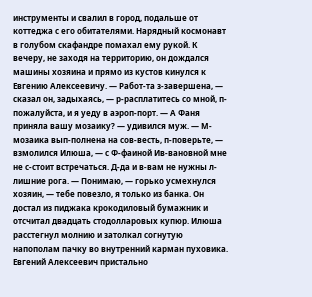инструменты и свалил в город, подальше от коттеджа с его обитателями. Нарядный космонавт в голубом скафандре помахал ему рукой. К вечеру, не заходя на территорию, он дождался машины хозяина и прямо из кустов кинулся к Евгению Алексеевичу. — Работ-та з-завершена, — сказал он, задыхаясь, — р-расплатитесь со мной, п-пожалуйста, и я уеду в аэроп-порт. — А Фаня приняла вашу мозаику? — удивился муж. — М-мозаика вып-полнена на сов-весть, п-поверьте, — взмолился Илюша, — с Ф-фаиной Ив-вановной мне не с-стоит встречаться. Д-да и в‐вам не нужны л-лишние рога. — Понимаю, — горько усмехнулся хозяин, — тебе повезло, я только из банка. Он достал из пиджака крокодиловый бумажник и отсчитал двадцать стодолларовых купюр. Илюша расстегнул молнию и затолкал согнутую напополам пачку во внутренний карман пуховика. Евгений Алексеевич пристально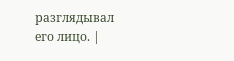разглядывал его лицо. |